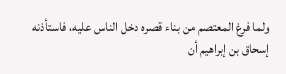ولما فرغ المعتصم من بناء قصره دخل الناس عليه، فاستأذنه إسحاق بن إبراهيم أن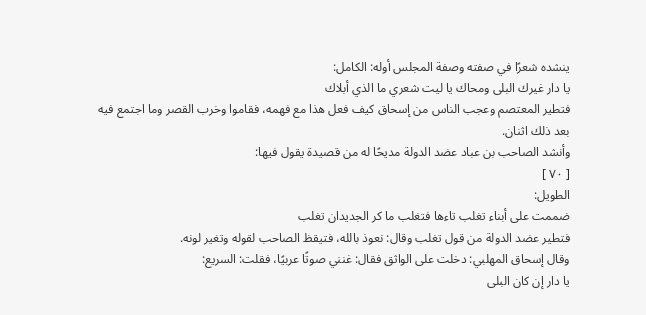ينشده شعرًا في صفته وصفة المجلس أوله: الكامل:
يا دار غيرك البلى ومحاك يا ليت شعري ما الذي أبلاك
فتطير المعتصم وعجب الناس من إسحاق كيف فعل هذا مع فهمه، فقاموا وخرب القصر وما اجتمع فيه بعد ذلك اثنان.
وأنشد الصاحب بن عباد عضد الدولة مديحًا له من قصيدة يقول فيها:
[ ٧٠ ]
الطويل:
ضممت على أبناء تغلب تاءها فتغلب ما كر الجديدان تغلب
فتطير عضد الدولة من قول تغلب وقال: نعوذ بالله، فتيقظ الصاحب لقوله وتغير لونه.
وقال إسحاق المهلبي: دخلت على الواثق فقال: غنني صوتًا عربيًا، فقلت: السريع:
يا دار إن كان البلى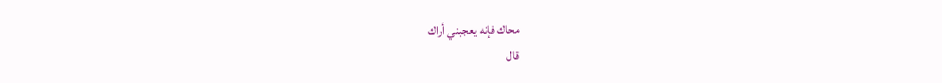محاك فإنه يعجبني أراك
قال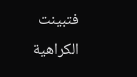فتبينت الكراهية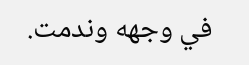في وجهه وندمت.